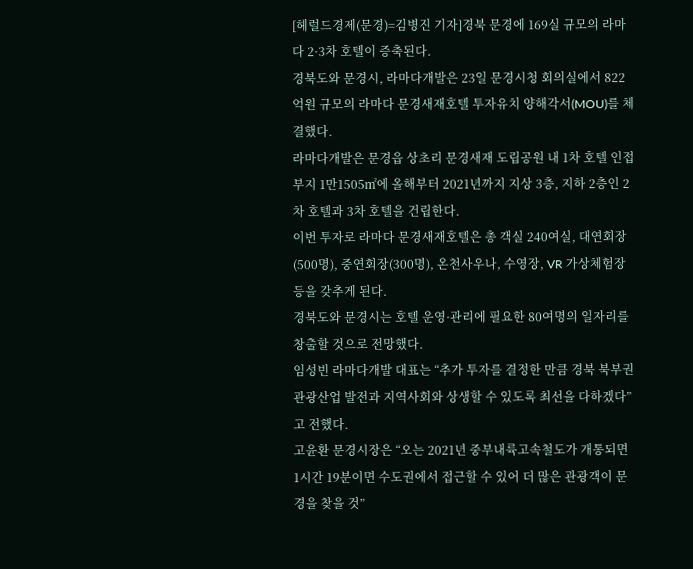[헤럴드경제(문경)=김병진 기자]경북 문경에 169실 규모의 라마다 2·3차 호텔이 증축된다.
경북도와 문경시, 라마다개발은 23일 문경시청 회의실에서 822억원 규모의 라마다 문경새재호텔 투자유치 양해각서(MOU)를 체결했다.
라마다개발은 문경읍 상초리 문경새재 도립공원 내 1차 호텔 인접부지 1만1505㎡에 올해부터 2021년까지 지상 3층, 지하 2층인 2차 호텔과 3차 호텔을 건립한다.
이번 투자로 라마다 문경새재호텔은 총 객실 240여실, 대연회장(500명), 중연회장(300명), 온천사우나, 수영장, VR 가상체험장 등을 갖추게 된다.
경북도와 문경시는 호텔 운영·관리에 필요한 80여명의 일자리를 창출할 것으로 전망했다.
임성빈 라마다개발 대표는 “추가 투자를 결정한 만큼 경북 북부권 관광산업 발전과 지역사회와 상생할 수 있도록 최선을 다하겠다”고 전했다.
고윤환 문경시장은 “오는 2021년 중부내륙고속철도가 개통되면 1시간 19분이면 수도권에서 접근할 수 있어 더 많은 관광객이 문경을 찾을 것”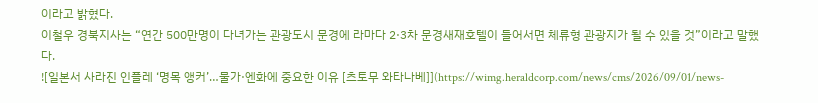이라고 밝혔다.
이철우 경북지사는 “연간 500만명이 다녀가는 관광도시 문경에 라마다 2·3차 문경새재호텔이 들어서면 체류형 관광지가 될 수 있을 것”이라고 말했다.
![일본서 사라진 인플레 ‘명목 앵커’…물가·엔화에 중요한 이유 [츠토무 와타나베]](https://wimg.heraldcorp.com/news/cms/2026/09/01/news-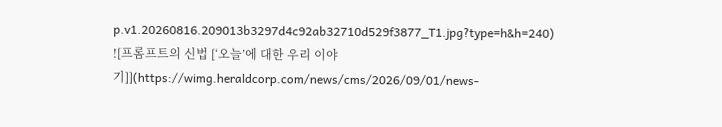p.v1.20260816.209013b3297d4c92ab32710d529f3877_T1.jpg?type=h&h=240)
![프롬프트의 신법 [‘오늘’에 대한 우리 이야기]](https://wimg.heraldcorp.com/news/cms/2026/09/01/news-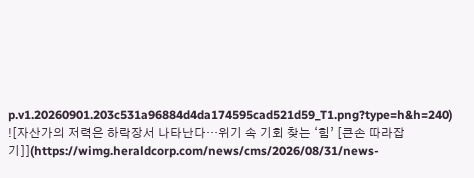p.v1.20260901.203c531a96884d4da174595cad521d59_T1.png?type=h&h=240)
![자산가의 저력은 하락장서 나타난다…위기 속 기회 찾는 ‘힘’ [큰손 따라잡기]](https://wimg.heraldcorp.com/news/cms/2026/08/31/news-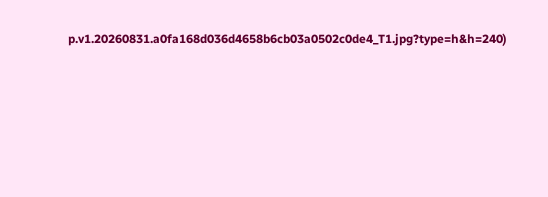p.v1.20260831.a0fa168d036d4658b6cb03a0502c0de4_T1.jpg?type=h&h=240)